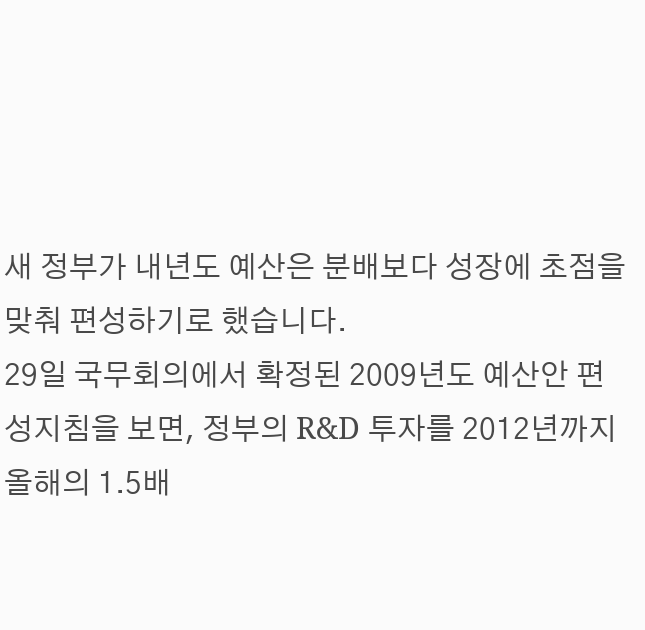새 정부가 내년도 예산은 분배보다 성장에 초점을 맞춰 편성하기로 했습니다.
29일 국무회의에서 확정된 2009년도 예산안 편성지침을 보면, 정부의 R&D 투자를 2012년까지 올해의 1.5배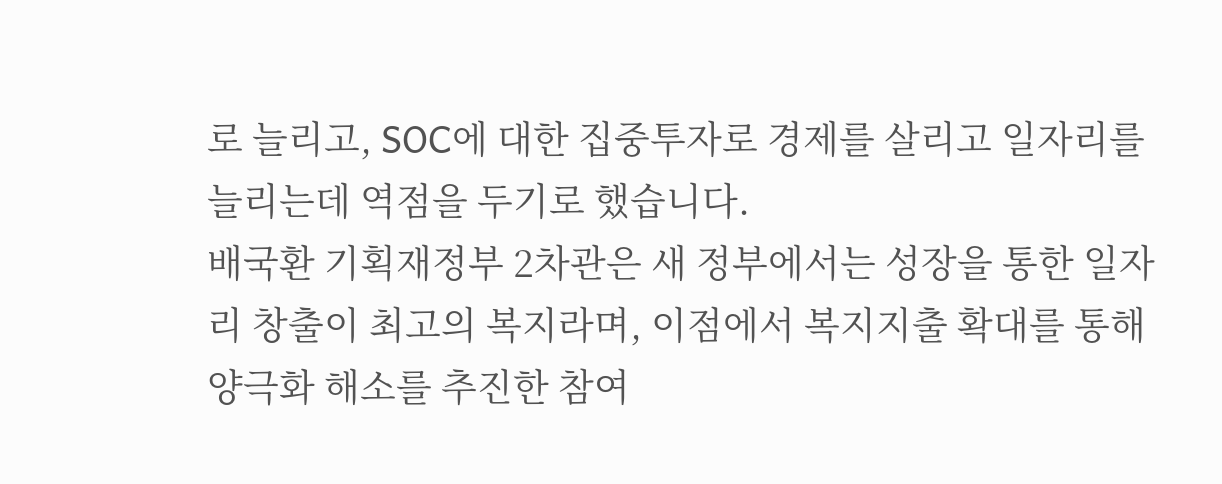로 늘리고, SOC에 대한 집중투자로 경제를 살리고 일자리를 늘리는데 역점을 두기로 했습니다.
배국환 기획재정부 2차관은 새 정부에서는 성장을 통한 일자리 창출이 최고의 복지라며, 이점에서 복지지출 확대를 통해 양극화 해소를 추진한 참여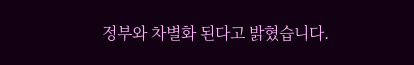정부와 차별화 된다고 밝혔습니다.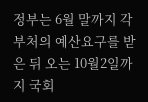정부는 6월 말까지 각 부처의 예산요구를 받은 뒤 오는 10월2일까지 국회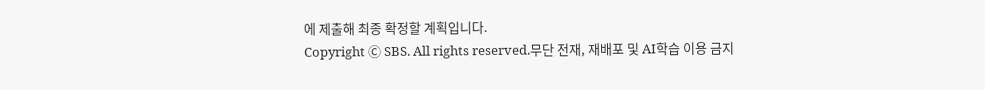에 제출해 최종 확정할 계획입니다.
Copyright Ⓒ SBS. All rights reserved.무단 전재, 재배포 및 AI학습 이용 금지